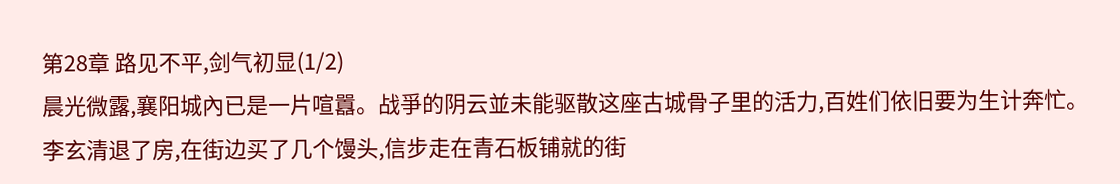第28章 路见不平,剑气初显(1/2)
晨光微露,襄阳城內已是一片喧囂。战爭的阴云並未能驱散这座古城骨子里的活力,百姓们依旧要为生计奔忙。李玄清退了房,在街边买了几个馒头,信步走在青石板铺就的街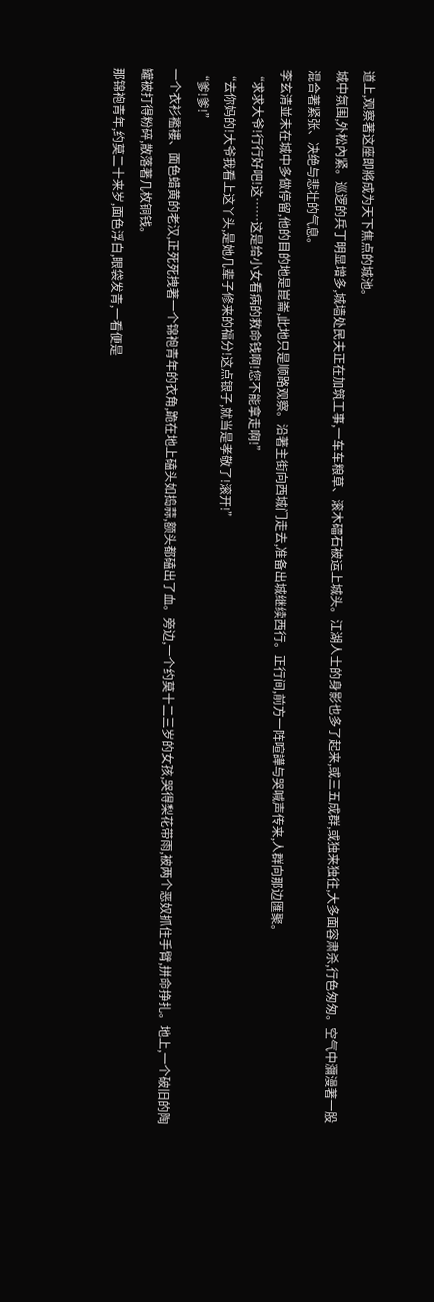道上,观察著这座即將成为天下焦点的城池。
城中氛围,外松內紧。巡逻的兵丁明显增多,城墙处民夫正在加筑工事,一车车粮草、滚木礌石被运上城头。江湖人士的身影也多了起来,或三五成群,或独来独往,大多面容肃杀,行色匆匆。空气中瀰漫著一股混合著紧张、决绝与悲壮的气息。
李玄清並未在城中多做停留,他的目的地是崑崙,此地只是顺路观察。沿著主街向西城门走去,准备出城继续西行。正行间,前方一阵喧譁与哭喊声传来,人群向那边匯聚。
“求求大爷!行行好吧!这……这是给小女看病的救命钱啊!您不能拿走啊!”
“去你妈的!大爷我看上这丫头,是她几辈子修来的福分!这点银子,就当是孝敬了!滚开!”
“爹!爹!”
一个衣衫襤褸、面色蜡黄的老汉,正死死拽著一个锦袍青年的衣角,跪在地上磕头如捣蒜,额头都磕出了血。旁边,一个约莫十二三岁的女孩,哭得梨花带雨,被两个恶奴抓住手臂,拼命挣扎。地上,一个破旧的陶罐被打得粉碎,散落著几枚铜钱。
那锦袍青年,约莫二十来岁,面色浮白,眼袋发青,一看便是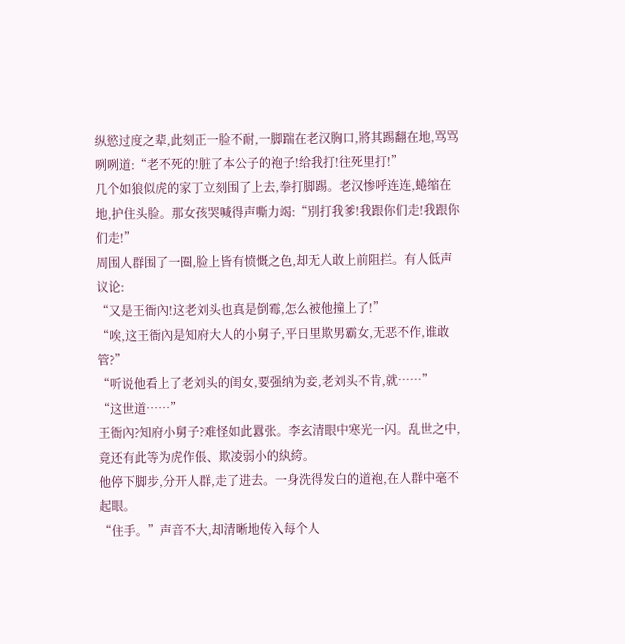纵慾过度之辈,此刻正一脸不耐,一脚踹在老汉胸口,將其踢翻在地,骂骂咧咧道:“老不死的!脏了本公子的袍子!给我打!往死里打!”
几个如狼似虎的家丁立刻围了上去,拳打脚踢。老汉惨呼连连,蜷缩在地,护住头脸。那女孩哭喊得声嘶力竭:“別打我爹!我跟你们走!我跟你们走!”
周围人群围了一圈,脸上皆有愤慨之色,却无人敢上前阻拦。有人低声议论:
“又是王衙內!这老刘头也真是倒霉,怎么被他撞上了!”
“唉,这王衙內是知府大人的小舅子,平日里欺男霸女,无恶不作,谁敢管?”
“听说他看上了老刘头的闺女,要强纳为妾,老刘头不肯,就……”
“这世道……”
王衙內?知府小舅子?难怪如此囂张。李玄清眼中寒光一闪。乱世之中,竟还有此等为虎作倀、欺凌弱小的紈絝。
他停下脚步,分开人群,走了进去。一身洗得发白的道袍,在人群中毫不起眼。
“住手。”声音不大,却清晰地传入每个人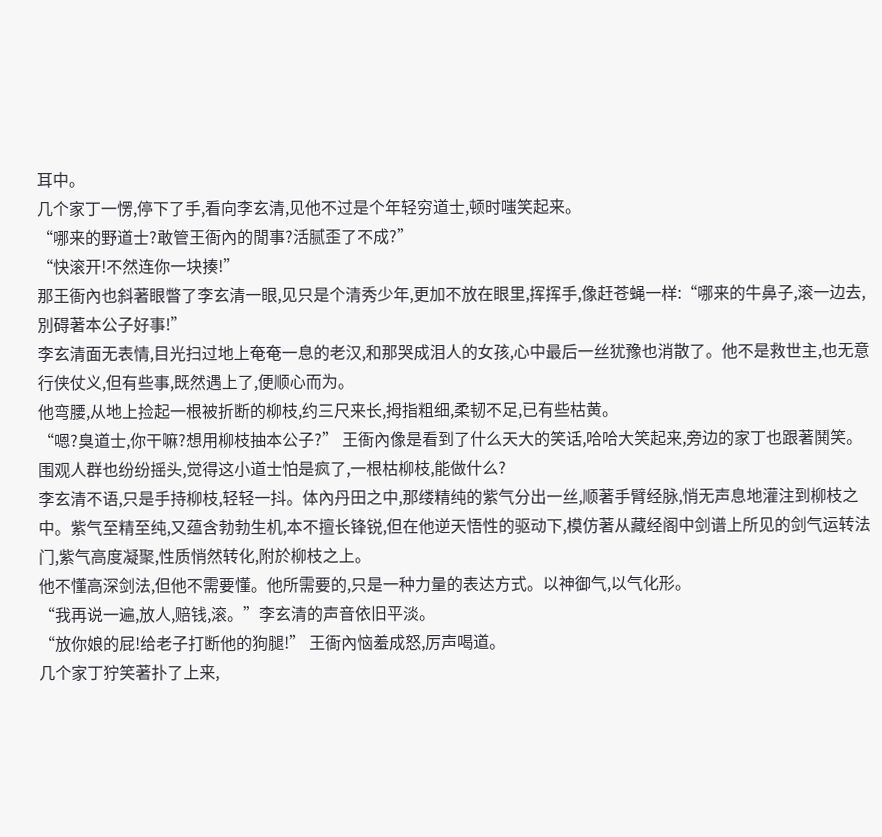耳中。
几个家丁一愣,停下了手,看向李玄清,见他不过是个年轻穷道士,顿时嗤笑起来。
“哪来的野道士?敢管王衙內的閒事?活腻歪了不成?”
“快滚开!不然连你一块揍!”
那王衙內也斜著眼瞥了李玄清一眼,见只是个清秀少年,更加不放在眼里,挥挥手,像赶苍蝇一样:“哪来的牛鼻子,滚一边去,別碍著本公子好事!”
李玄清面无表情,目光扫过地上奄奄一息的老汉,和那哭成泪人的女孩,心中最后一丝犹豫也消散了。他不是救世主,也无意行侠仗义,但有些事,既然遇上了,便顺心而为。
他弯腰,从地上捡起一根被折断的柳枝,约三尺来长,拇指粗细,柔韧不足,已有些枯黄。
“嗯?臭道士,你干嘛?想用柳枝抽本公子?” 王衙內像是看到了什么天大的笑话,哈哈大笑起来,旁边的家丁也跟著鬨笑。
围观人群也纷纷摇头,觉得这小道士怕是疯了,一根枯柳枝,能做什么?
李玄清不语,只是手持柳枝,轻轻一抖。体內丹田之中,那缕精纯的紫气分出一丝,顺著手臂经脉,悄无声息地灌注到柳枝之中。紫气至精至纯,又蕴含勃勃生机,本不擅长锋锐,但在他逆天悟性的驱动下,模仿著从藏经阁中剑谱上所见的剑气运转法门,紫气高度凝聚,性质悄然转化,附於柳枝之上。
他不懂高深剑法,但他不需要懂。他所需要的,只是一种力量的表达方式。以神御气,以气化形。
“我再说一遍,放人,赔钱,滚。”李玄清的声音依旧平淡。
“放你娘的屁!给老子打断他的狗腿!” 王衙內恼羞成怒,厉声喝道。
几个家丁狞笑著扑了上来,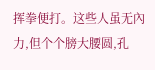挥拳便打。这些人虽无內力,但个个膀大腰圆,孔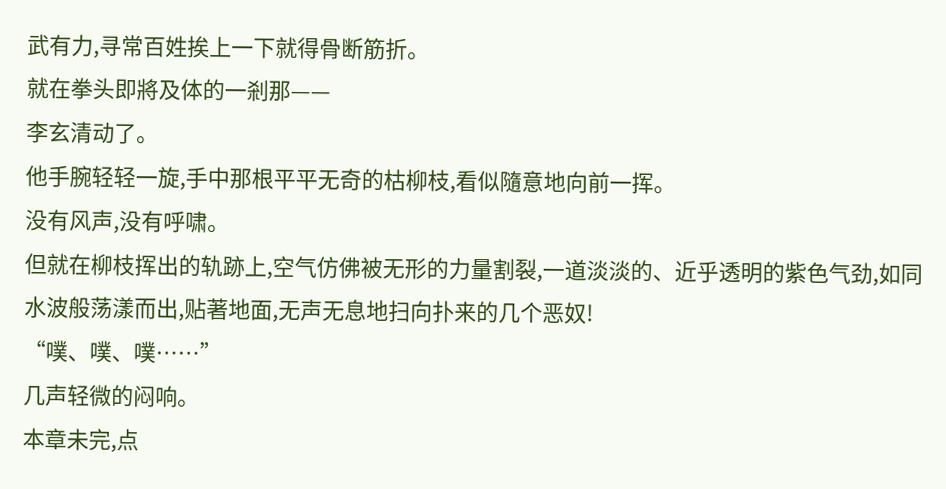武有力,寻常百姓挨上一下就得骨断筋折。
就在拳头即將及体的一剎那——
李玄清动了。
他手腕轻轻一旋,手中那根平平无奇的枯柳枝,看似隨意地向前一挥。
没有风声,没有呼啸。
但就在柳枝挥出的轨跡上,空气仿佛被无形的力量割裂,一道淡淡的、近乎透明的紫色气劲,如同水波般荡漾而出,贴著地面,无声无息地扫向扑来的几个恶奴!
“噗、噗、噗……”
几声轻微的闷响。
本章未完,点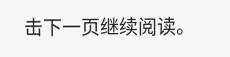击下一页继续阅读。